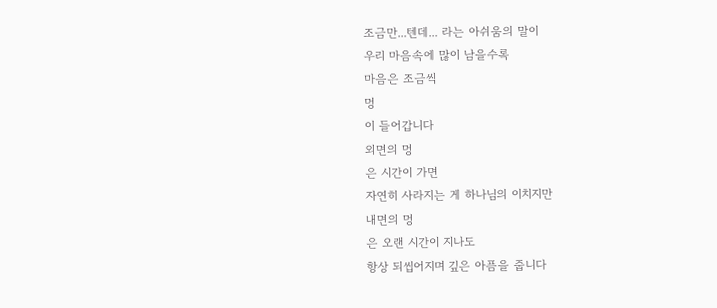조금만...텐데... 라는 아쉬움의 말이
우리 마음속에 많이 남을수록
마음은 조금씩
멍
이 들어갑니다
외면의 멍
은 시간이 가면
자연히 사라지는 게 하나님의 이치지만
내면의 멍
은 오랜 시간이 지나도
항상 되씹어지며 깊은 아픔을 줍니다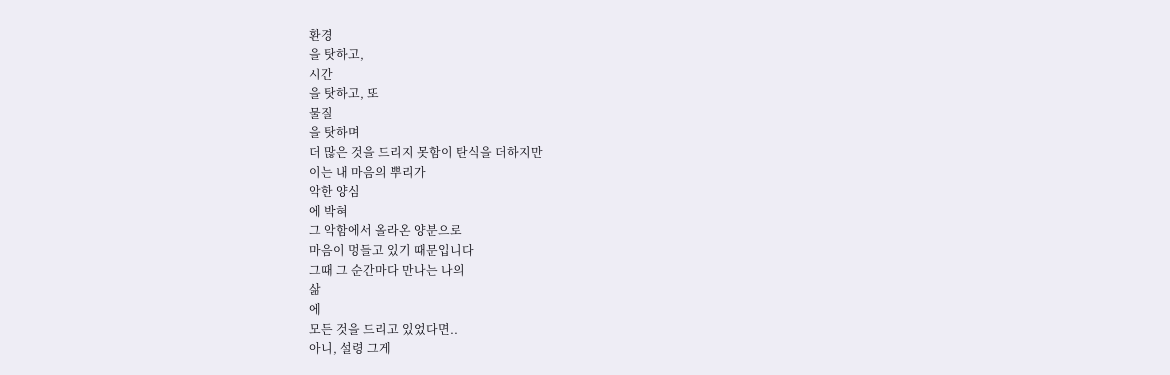환경
을 탓하고,
시간
을 탓하고, 또
물질
을 탓하며
더 많은 것을 드리지 못함이 탄식을 더하지만
이는 내 마음의 뿌리가
악한 양심
에 박혀
그 악함에서 올라온 양분으로
마음이 멍들고 있기 때문입니다
그때 그 순간마다 만나는 나의
삶
에
모든 것을 드리고 있었다면..
아니, 설령 그게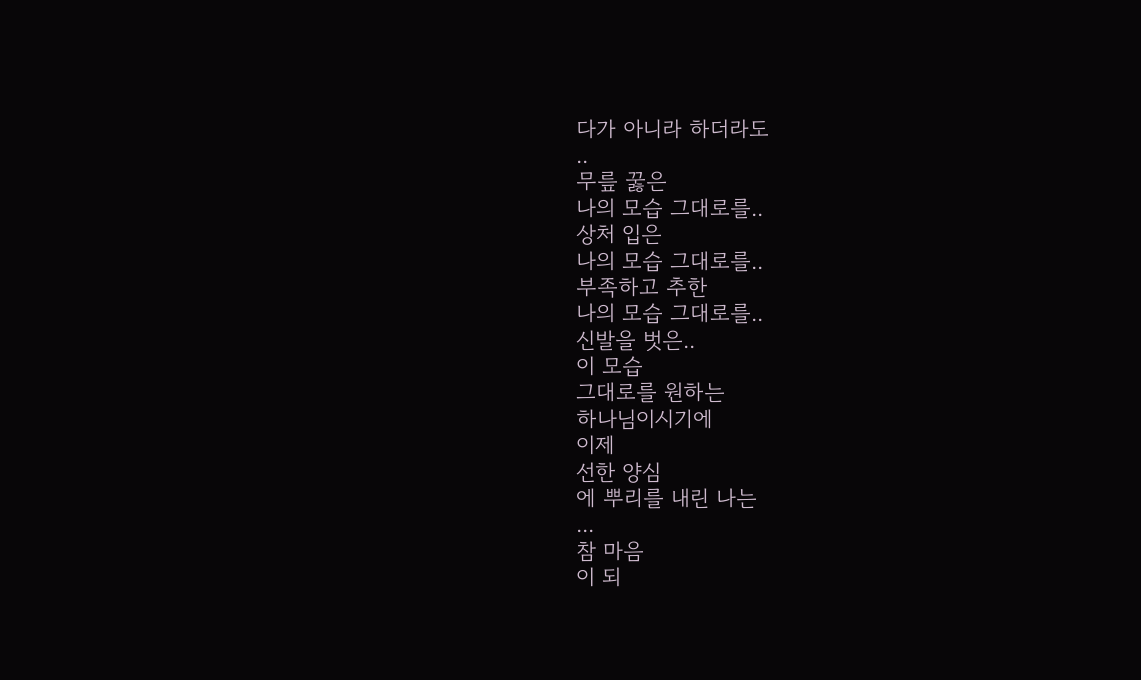다가 아니라 하더라도
..
무릎 꿇은
나의 모습 그대로를..
상처 입은
나의 모습 그대로를..
부족하고 추한
나의 모습 그대로를..
신발을 벗은..
이 모습
그대로를 원하는
하나님이시기에
이제
선한 양심
에 뿌리를 내린 나는
...
참 마음
이 되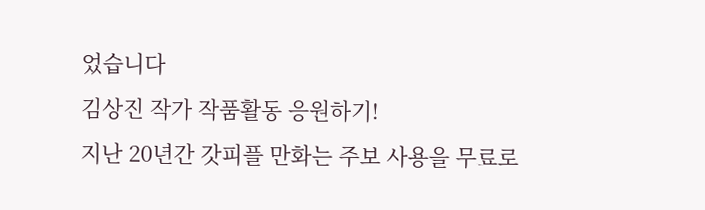었습니다
김상진 작가 작품활동 응원하기!
지난 20년간 갓피플 만화는 주보 사용을 무료로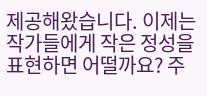제공해왔습니다. 이제는 작가들에게 작은 정성을 표현하면 어떨까요? 주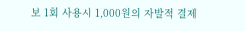보 1회 사용시 1,000원의 자발적 결제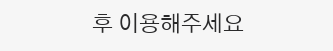후 이용해주세요